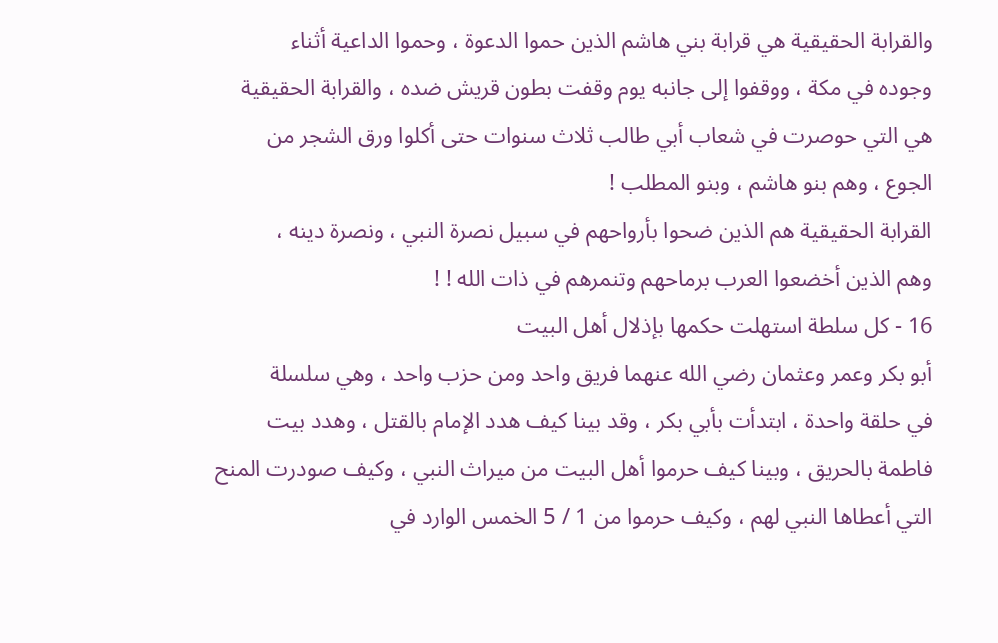والقرابة الحقيقية هي قرابة بني هاشم الذين حموا الدعوة ، وحموا الداعية أثناء
وجوده في مكة ، ووقفوا إلى جانبه يوم وقفت بطون قريش ضده ، والقرابة الحقيقية
هي التي حوصرت في شعاب أبي طالب ثلاث سنوات حتى أكلوا ورق الشجر من
الجوع ، وهم بنو هاشم ، وبنو المطلب !
القرابة الحقيقية هم الذين ضحوا بأرواحهم في سبيل نصرة النبي ، ونصرة دينه ،
وهم الذين أخضعوا العرب برماحهم وتنمرهم في ذات الله ! !
16 - كل سلطة استهلت حكمها بإذلال أهل البيت
أبو بكر وعمر وعثمان رضي الله عنهما فريق واحد ومن حزب واحد ، وهي سلسلة
في حلقة واحدة ، ابتدأت بأبي بكر ، وقد بينا كيف هدد الإمام بالقتل ، وهدد بيت
فاطمة بالحريق ، وبينا كيف حرموا أهل البيت من ميراث النبي ، وكيف صودرت المنح
التي أعطاها النبي لهم ، وكيف حرموا من 1 / 5 الخمس الوارد في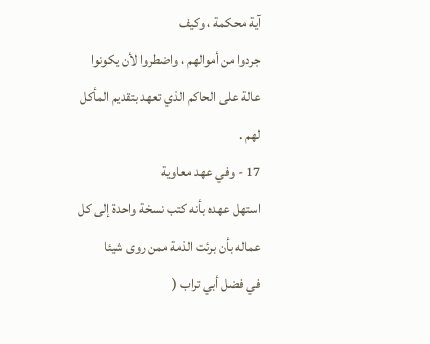آية محكمة ، وكيف
جردوا من أموالهم ، واضطروا لأن يكونوا عالة على الحاكم الذي تعهد بتقديم المأكل لهم .
17 - وفي عهد معاوية
استهل عهده بأنه كتب نسخة واحدة إلى كل عماله بأن برئت الذمة ممن روى شيئا
في فضل أبي تراب (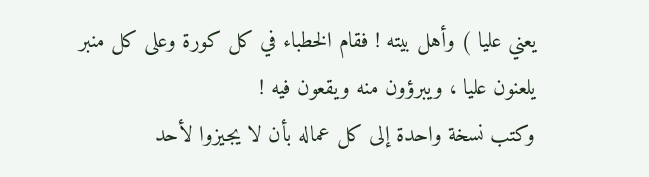يعني عليا ) وأهل بيته ! فقام الخطباء في كل كورة وعلى كل منبر
يلعنون عليا ، ويبرؤون منه ويقعون فيه !
وكتب نسخة واحدة إلى كل عماله بأن لا يجيزوا لأحد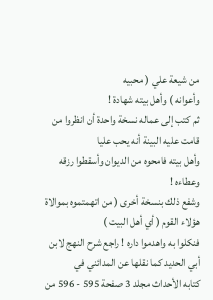من شيعة علي ( محبيه
وأعوانه ) وأهل بيته شهادة !
ثم كتب إلى عماله نسخة واحدة أن انظروا من قامت عليه البينة أنه يحب عليا
وأهل بيته فامحوه من الديوان وأسقطوا رزقه وعطاءه !
وشفع ذلك بنسخة أخرى ( من اتهمتموه بموالاة هؤلاء القوم ( أي أهل البيت )
فنكلوا به واهدموا داره ! راجع شرح النهج لابن أبي الحديد كما نقلها عن المدائني في
كتابه الأحداث مجلد 3 صفحة 595 - 596 من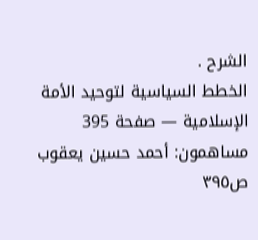الشرح .
الخطط السياسية لتوحيد الأمة الإسلامية — صفحة 395
مساهمون: أحمد حسين يعقوب
ص٣٩٥